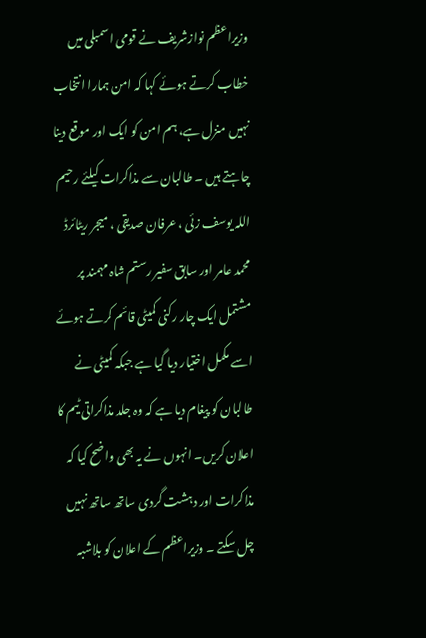وزیراعظم نوازشریف نے قومی اسمبلی میں خطاب کرتے ہوئے کہا کہ امن ہمارا انتخاب نہیں منزل ہے، ہم امن کو ایک اور موقع دینا چاہتے ہیں ۔ طالبان سے مذاکرات کیلئے رحیم اللہ یوسف زئی ، عرفان صدیقی ، میجر ریٹائرڈ محمد عامر اور سابق سفیر رستم شاہ مہمند پر مشتمل ایک چار رکنی کمیٹی قائم کرتے ہوئے اسے مکمل اختیار دیا گیا ہے جبکہ کمیٹی نے طالبان کو پیغام دیا ہے کہ وہ جلد مذاکراتی ٹیم کا اعلان کریں۔ انہوں نے یہ بھی واضح کیا کہ مذاکرات اور دہشت گردی ساتھ ساتھ نہیں چل سکتے ۔ وزیراعظم کے اعلان کو بلاشبہ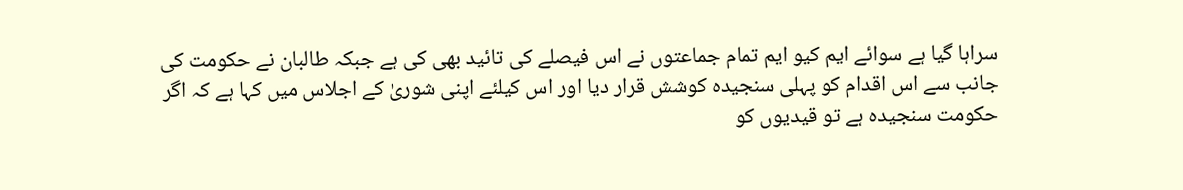سراہا گیا ہے سوائے ایم کیو ایم تمام جماعتوں نے اس فیصلے کی تائید بھی کی ہے جبکہ طالبان نے حکومت کی جانب سے اس اقدام کو پہلی سنجیدہ کوشش قرار دیا اور اس کیلئے اپنی شوریٰ کے اجلاس میں کہا ہے کہ اگر حکومت سنجیدہ ہے تو قیدیوں کو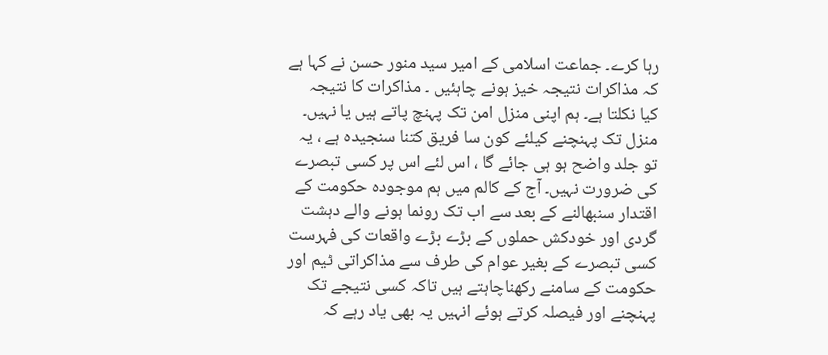رہا کرے۔ جماعت اسلامی کے امیر سید منور حسن نے کہا ہے کہ مذاکرات نتیجہ خیز ہونے چاہئیں ۔ مذاکرات کا نتیجہ کیا نکلتا ہے۔ ہم اپنی منزل امن تک پہنچ پاتے ہیں یا نہیں۔ منزل تک پہنچنے کیلئے کون سا فریق کتنا سنجیدہ ہے ، یہ تو جلد واضح ہو ہی جائے گا ، اس لئے اس پر کسی تبصرے کی ضرورت نہیں۔ آج کے کالم میں ہم موجودہ حکومت کے اقتدار سنبھالنے کے بعد سے اب تک رونما ہونے والے دہشت گردی اور خودکش حملوں کے بڑے بڑے واقعات کی فہرست کسی تبصرے کے بغیر عوام کی طرف سے مذاکراتی ٹیم اور حکومت کے سامنے رکھناچاہتے ہیں تاکہ کسی نتیجے تک پہنچنے اور فیصلہ کرتے ہوئے انہیں یہ بھی یاد رہے کہ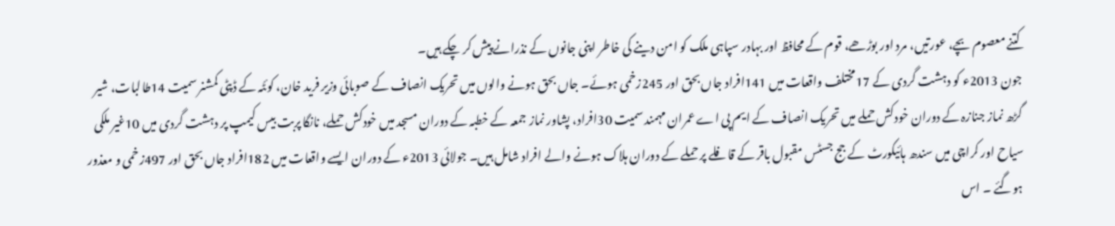کتنے معصوم بچے، عورتیں، مرد اور بوڑھے، قوم کے محافظ اور بہادر سپاہی ملک کو امن دینے کی خاطر اپنی جانوں کے نذرانے پیش کر چکے ہیں۔
جون 2013ء کو دہشت گردی کے 17مختلف واقعات میں 141افراد جاں بحق اور 245زخمی ہوئے۔ جاں بحق ہونے والوں میں تحریک انصاف کے صوبائی وزیر فرید خان، کوئٹہ کے ڈپٹی کمشنر سمیت 14طالبات، شیر گڑھ نماز جنازہ کے دوران خودکش حملے میں تحریک انصاف کے ایم پی اے عمران مہمند سمیت 30افراد، پشاور نماز جمعہ کے خطبہ کے دوران مسجد میں خودکش حملے، نانگا پربت بیس کیمپ پر دہشت گردی میں 10غیر ملکی سیاح اور کراچی میں سندھ ہائیکورٹ کے جج جسٹس مقبول باقر کے قافلے پر حملے کے دوران ہلاک ہونے والے افراد شامل ہیں۔ جولائی 2013ء کے دوران ایسے واقعات میں 182افراد جاں بحق اور 497زخمی و معذور ہوگئے ۔ اس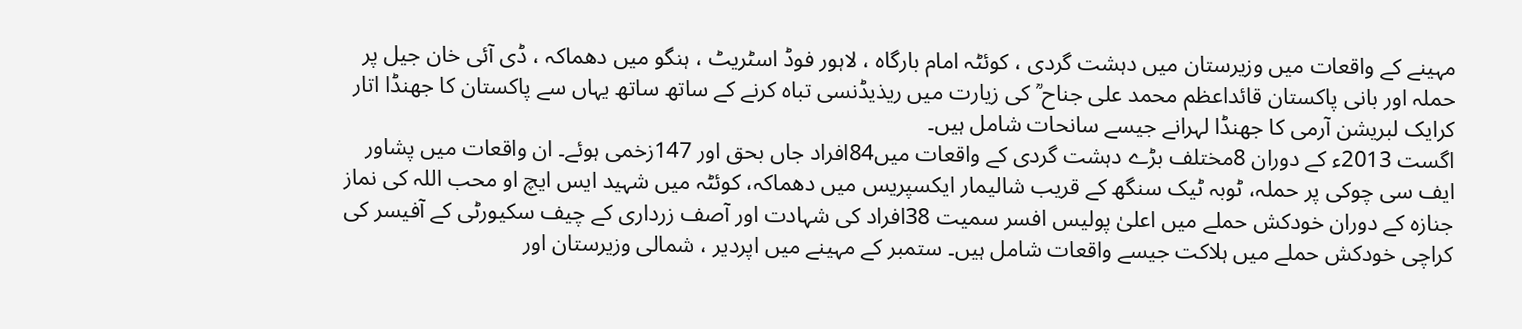مہینے کے واقعات میں وزیرستان میں دہشت گردی ، کوئٹہ امام بارگاہ ، لاہور فوڈ اسٹریٹ ، ہنگو میں دھماکہ ، ڈی آئی خان جیل پر حملہ اور بانی پاکستان قائداعظم محمد علی جناح ؒ کی زیارت میں ریذیڈنسی تباہ کرنے کے ساتھ ساتھ یہاں سے پاکستان کا جھنڈا اتار کرایک لبریشن آرمی کا جھنڈا لہرانے جیسے سانحات شامل ہیں۔
اگست 2013ء کے دوران 8مختلف بڑے دہشت گردی کے واقعات میں84افراد جاں بحق اور 147زخمی ہوئے۔ ان واقعات میں پشاور ایف سی چوکی پر حملہ، ٹوبہ ٹیک سنگھ کے قریب شالیمار ایکسپریس میں دھماکہ، کوئٹہ میں شہید ایس ایچ او محب اللہ کی نماز جنازہ کے دوران خودکش حملے میں اعلیٰ پولیس افسر سمیت 38افراد کی شہادت اور آصف زرداری کے چیف سکیورٹی کے آفیسر کی کراچی خودکش حملے میں ہلاکت جیسے واقعات شامل ہیں۔ ستمبر کے مہینے میں اپردیر ، شمالی وزیرستان اور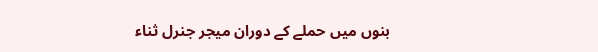بنوں میں حملے کے دوران میجر جنرل ثناء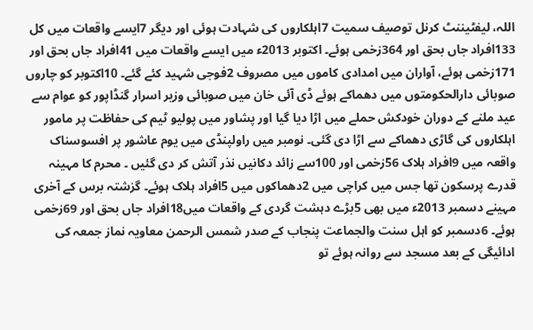اللہ، لیفٹیننٹ کرنل توصیف سمیت 7اہلکاروں کی شہادت ہوئی اور دیگر 7ایسے واقعات میں کل 133افراد جاں بحق اور 364زخمی ہوئے۔ اکتوبر 2013ء میں ایسے واقعات میں 41افراد جاں بحق اور 171زخمی ہوئے، آواران میں امدادی کاموں میں مصروف 2فوجی شہید کئے گئے۔ 10اکتوبر کو چاروں صوبائی دارالحکومتوں میں دھماکے ہوئے ڈی آئی خان میں صوبائی وزیر اسرار گنڈاپور کو عوام سے عید ملنے کے دوران خودکش حملے میں اڑا دیا گیا اور پشاور میں پولیو ٹیم کی حفاظت پر مامور اہلکاروں کی گاڑی دھماکے سے اڑا دی گئی۔ نومبر میں راولپنڈی میں یوم عاشور پر افسوسناک واقعہ میں 9افراد ہلاک 56زخمی اور 100سے زائد دکانیں نذر آتش کر دی گئیں ۔ محرم کا مہینہ قدرے پرسکون تھا جس میں کراچی میں 2دھماکوں میں 5افراد ہلاک ہوئے۔ گزشتہ برس کے آخری مہینے دسمبر 2013ء میں بھی 5بڑے دہشت گردی کے واقعات میں18افراد جاں بحق اور 69زخمی ہوئے۔ 6دسمبر کو اہل سنت والجماعت پنجاب کے صدر شمس الرحمن معاویہ نماز جمعہ کی ادائیگی کے بعد مسجد سے روانہ ہوئے تو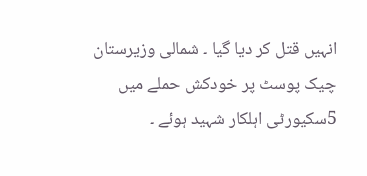انہیں قتل کر دیا گیا ۔ شمالی وزیرستان چیک پوسٹ پر خودکش حملے میں 5سکیورٹی اہلکار شہید ہوئے ۔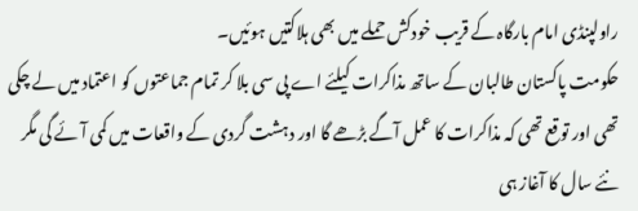راولپنڈی امام بارگاہ کے قریب خودکش حملے میں بھی ہلاکتیں ہوئیں۔
حکومت پاکستان طالبان کے ساتھ مذاکرات کیلئے اے پی سی بلا کر تمام جماعتوں کو اعتماد میں لے چکی تھی اور توقع تھی کہ مذاکرات کا عمل آگے بڑھے گا اور دہشت گردی کے واقعات میں کمی آئے گی مگر نئے سال کا آغاز ہی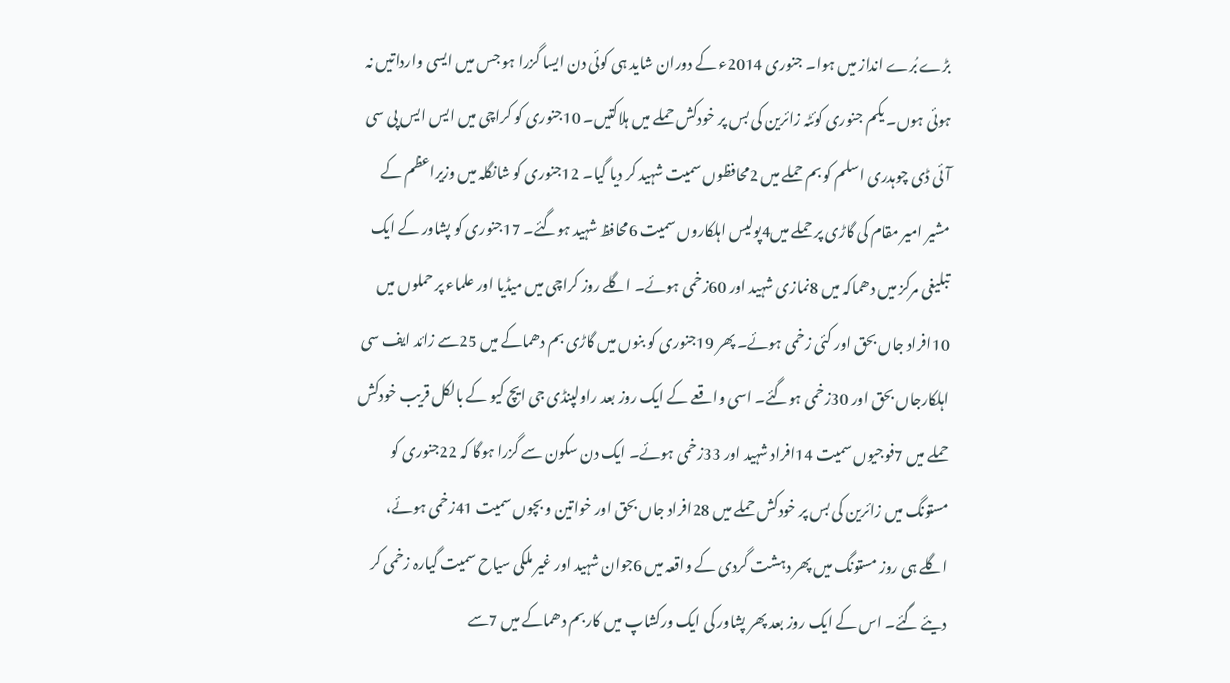بڑے بُرے انداز میں ہوا۔ جنوری 2014ء کے دوران شاید ہی کوئی دن ایسا گزرا ہو جس میں ایسی وارداتیں نہ ہوئی ہوں۔ یکم جنوری کوئٹہ زائرین کی بس پر خودکش حملے میں ہلاکتیں۔ 10جنوری کو کراچی میں ایس ایس پی سی آئی ڈی چوہدری اسلم کو بم حملے میں 2محافظوں سمیت شہید کر دیا گیا۔ 12جنوری کو شانگلہ میں وزیراعظم کے مشیر امیر مقام کی گاڑی پر حملے میں4پولیس اہلکاروں سمیت 6محافظ شہید ہوگئے۔ 17جنوری کو پشاور کے ایک تبلیغی مرکز میں دھماکہ میں 8نمازی شہید اور 60زخمی ہوئے۔ اگلے روز کراچی میں میڈیا اور علماء پر حملوں میں 10افراد جاں بحق اور کئی زخمی ہوئے۔ پھر 19جنوری کو بنوں میں گاڑی بم دھماکے میں 25سے زائد ایف سی اہلکارجاں بحق اور 30زخمی ہوگئے۔ اسی واقعے کے ایک روز بعد راولپنڈی جی ایچ کیو کے بالکل قریب خودکش حملے میں 7فوجیوں سمیت 14افراد شہید اور 33زخمی ہوئے۔ ایک دن سکون سے گزرا ہوگا کہ 22جنوری کو مستونگ میں زائرین کی بس پر خودکش حملے میں 28افراد جاں بحق اور خواتین و بچوں سمیت 41زخمی ہوئے، اگلے ہی روز مستونگ میں پھر دہشت گردی کے واقعہ میں 6جوان شہید اور غیر ملکی سیاح سمیت گیارہ زخمی کر دیئے گئے۔ اس کے ایک روز بعد پھر پشاور کی ایک ورکشاپ میں کاربم دھماکے میں 7سے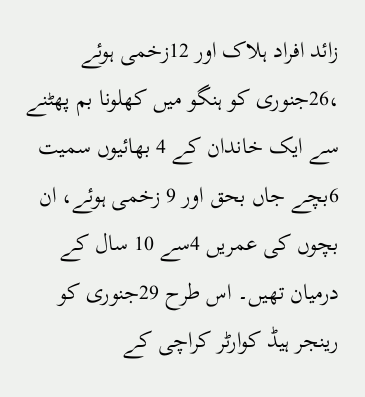زائد افراد ہلاک اور 12زخمی ہوئے ،26جنوری کو ہنگو میں کھلونا بم پھٹنے سے ایک خاندان کے 4 بھائیوں سمیت 6بچے جاں بحق اور 9 زخمی ہوئے، ان بچوں کی عمریں 4سے 10 سال کے درمیان تھیں۔ اس طرح 29جنوری کو رینجر ہیڈ کوارٹر کراچی کے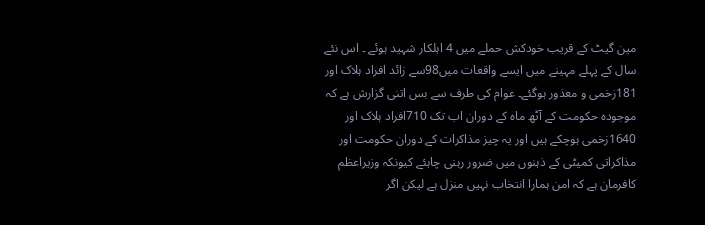مین گیٹ کے قریب خودکش حملے میں 4 اہلکار شہید ہوئے ۔ اس نئے سال کے پہلے مہینے میں ایسے واقعات میں98سے زائد افراد ہلاک اور 181زخمی و معذور ہوگئے۔ عوام کی طرف سے بس اتنی گزارش ہے کہ موجودہ حکومت کے آٹھ ماہ کے دوران اب تک 710افراد ہلاک اور 1640زخمی ہوچکے ہیں اور یہ چیز مذاکرات کے دوران حکومت اور مذاکراتی کمیٹی کے ذہنوں میں ضرور رہنی چاہئے کیونکہ وزیراعظم کافرمان ہے کہ امن ہمارا انتخاب نہیں منزل ہے لیکن اگر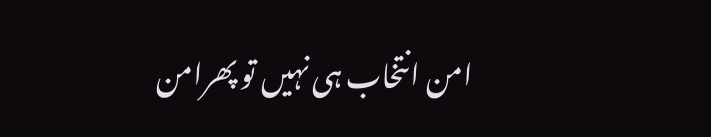امن انتخاب ہی نہیں تو پھرامن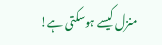منزل کیسے ہوسکتی ہے!